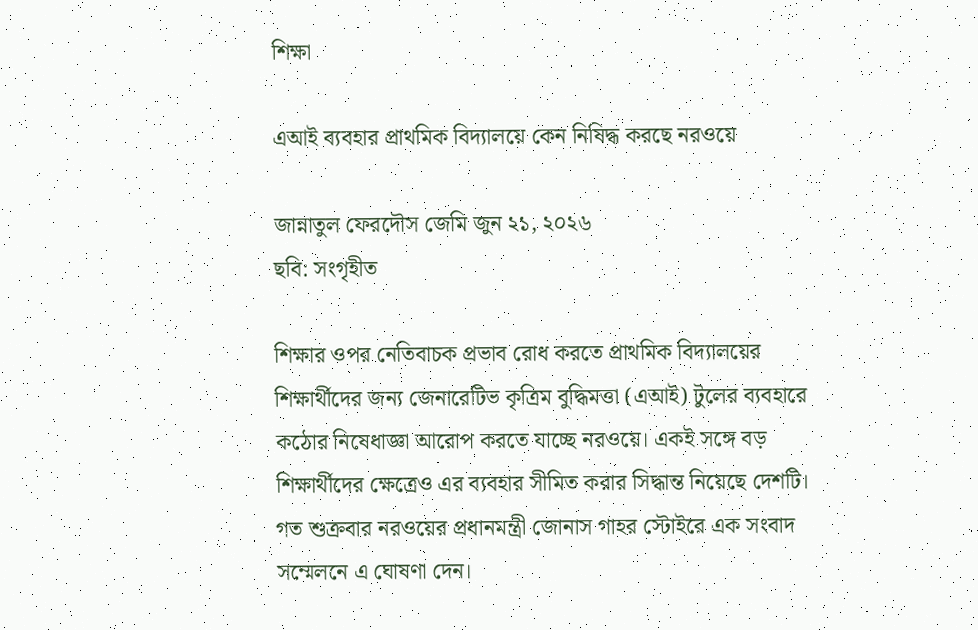শিক্ষা

এআই ব্যবহার প্রাথমিক বিদ্যালয়ে কেন নিষিদ্ধ করছে নরওয়ে

জান্নাতুল ফেরদৌস জেমি জুন ২১, ২০২৬
ছবি: সংগৃহীত

শিক্ষার ওপর নেতিবাচক প্রভাব রোধ করতে প্রাথমিক বিদ্যালয়ের শিক্ষার্থীদের জন্য জেনারেটিভ কৃত্রিম বুদ্ধিমত্তা (এআই) টুলের ব্যবহারে কঠোর নিষেধাজ্ঞা আরোপ করতে যাচ্ছে নরওয়ে। একই সঙ্গে বড় শিক্ষার্থীদের ক্ষেত্রেও এর ব্যবহার সীমিত করার সিদ্ধান্ত নিয়েছে দেশটি। গত শুক্রবার নরওয়ের প্রধানমন্ত্রী জোনাস গাহর স্টোইরে এক সংবাদ সম্মেলনে এ ঘোষণা দেন।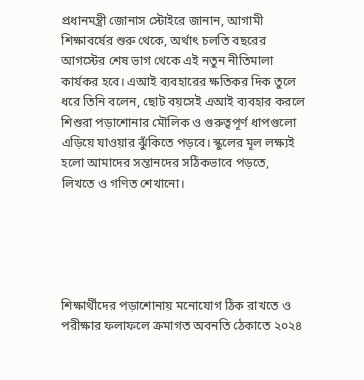প্রধানমন্ত্রী জোনাস স্টোইরে জানান, আগামী শিক্ষাবর্ষের শুরু থেকে, অর্থাৎ চলতি বছরের আগস্টের শেষ ভাগ থেকে এই নতুন নীতিমালা কার্যকর হবে। এআই ব্যবহারের ক্ষতিকর দিক তুলে ধরে তিনি বলেন, ছোট বয়সেই এআই ব্যবহার করলে শিশুরা পড়াশোনার মৌলিক ও গুরুত্বপূর্ণ ধাপগুলো এড়িয়ে যাওয়ার ঝুঁকিতে পড়বে। স্কুলের মূল লক্ষ্যই হলো আমাদের সন্তানদের সঠিকভাবে পড়তে, লিখতে ও গণিত শেখানো।





শিক্ষার্থীদের পড়াশোনায় মনোযোগ ঠিক রাখতে ও পরীক্ষার ফলাফলে ক্রমাগত অবনতি ঠেকাতে ২০২৪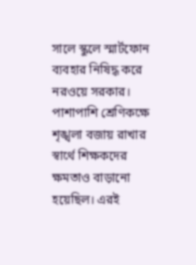সালে স্কুলে স্মার্টফোন ব্যবহার নিষিদ্ধ করে নরওয়ে সরকার। পাশাপাশি শ্রেণিকক্ষে শৃঙ্খলা বজায় রাখার স্বার্থে শিক্ষকদের ক্ষমতাও বাড়ানো হয়েছিল। এরই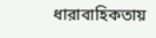ধারাবাহিকতায়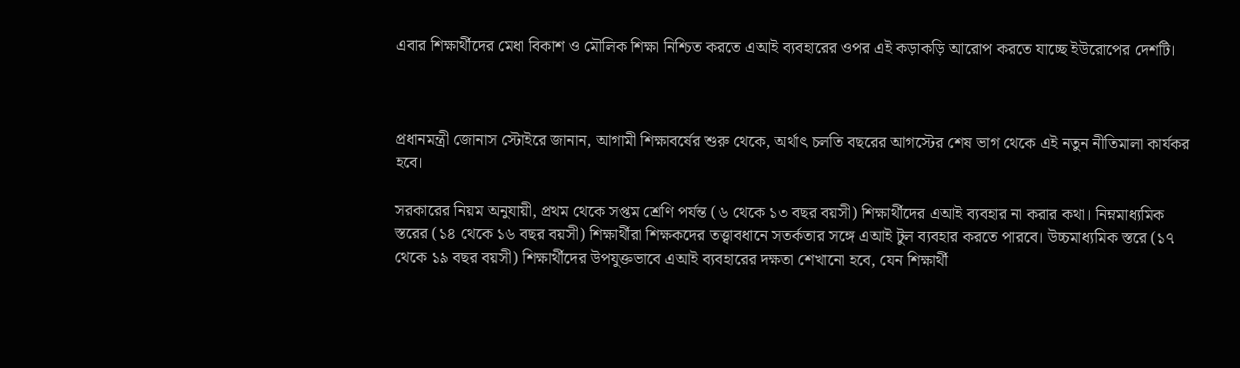এবার শিক্ষার্থীদের মেধা বিকাশ ও মৌলিক শিক্ষা নিশ্চিত করতে এআই ব্যবহারের ওপর এই কড়াকড়ি আরোপ করতে যাচ্ছে ইউরোপের দেশটি।



প্রধানমন্ত্রী জোনাস স্টোইরে জানান, আগামী শিক্ষাবর্ষের শুরু থেকে, অর্থাৎ চলতি বছরের আগস্টের শেষ ভাগ থেকে এই নতুন নীতিমালা কার্যকর হবে।

সরকারের নিয়ম অনুযায়ী, প্রথম থেকে সপ্তম শ্রেণি পর্যন্ত (৬ থেকে ১৩ বছর বয়সী) শিক্ষার্থীদের এআই ব্যবহার না করার কথা। নিম্নমাধ্যমিক স্তরের (১৪ থেকে ১৬ বছর বয়সী) শিক্ষার্থীরা শিক্ষকদের তত্ত্বাবধানে সতর্কতার সঙ্গে এআই টুল ব্যবহার করতে পারবে। উচ্চমাধ্যমিক স্তরে (১৭ থেকে ১৯ বছর বয়সী) শিক্ষার্থীদের উপযুক্তভাবে এআই ব্যবহারের দক্ষতা শেখানো হবে, যেন শিক্ষার্থী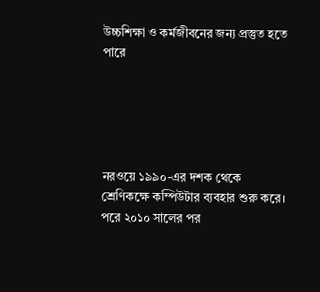উচ্চশিক্ষা ও কর্মজীবনের জন্য প্রস্তুত হতে পারে





নরওয়ে ১৯৯০-এর দশক থেকে শ্রেণিকক্ষে কম্পিউটার ব্যবহার শুরু করে। পরে ২০১০ সালের পর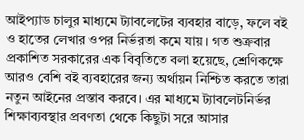আইপ্যাড চালুর মাধ্যমে ট্যাবলেটের ব্যবহার বাড়ে, ফলে বই ও হাতের লেখার ওপর নির্ভরতা কমে যায়। গত শুক্রবার প্রকাশিত সরকারের এক বিবৃতিতে বলা হয়েছে, শ্রেণিকক্ষে আরও বেশি বই ব্যবহারের জন্য অর্থায়ন নিশ্চিত করতে তারা নতুন আইনের প্রস্তাব করবে। এর মাধ্যমে ট্যাবলেটনির্ভর শিক্ষাব্যবস্থার প্রবণতা থেকে কিছুটা সরে আসার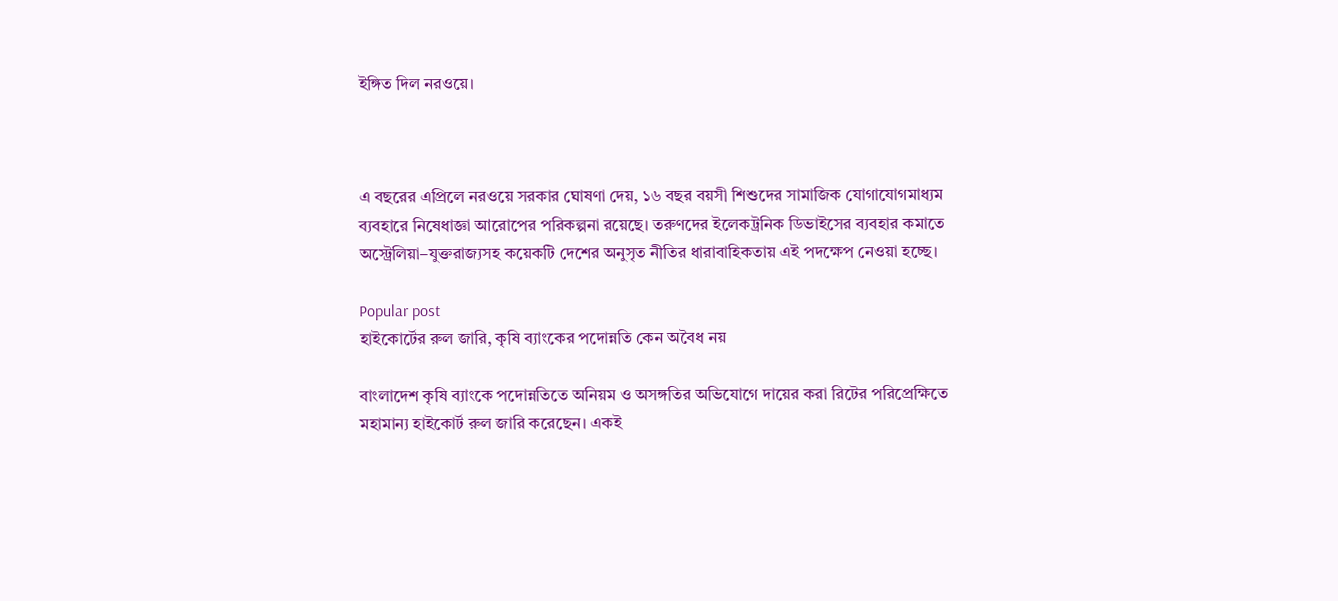ইঙ্গিত দিল নরওয়ে।



এ বছরের এপ্রিলে নরওয়ে সরকার ঘোষণা দেয়, ১৬ বছর বয়সী শিশুদের সামাজিক যোগাযোগমাধ্যম ব্যবহারে নিষেধাজ্ঞা আরোপের পরিকল্পনা রয়েছে। তরুণদের ইলেকট্রনিক ডিভাইসের ব্যবহার কমাতে অস্ট্রেলিয়া–যুক্তরাজ্যসহ কয়েকটি দেশের অনুসৃত নীতির ধারাবাহিকতায় এই পদক্ষেপ নেওয়া হচ্ছে।

Popular post
হাইকোর্টের রুল জারি, কৃষি ব্যাংকের পদোন্নতি কেন অবৈধ নয়

বাংলাদেশ কৃষি ব্যাংকে পদোন্নতিতে অনিয়ম ও অসঙ্গতির অভিযোগে দায়ের করা রিটের পরিপ্রেক্ষিতে মহামান্য হাইকোর্ট রুল জারি করেছেন। একই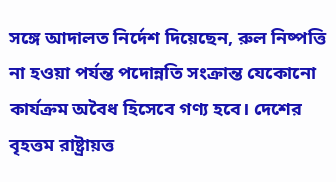সঙ্গে আদালত নির্দেশ দিয়েছেন, রুল নিষ্পত্তি না হওয়া পর্যন্ত পদোন্নতি সংক্রান্ত যেকোনো কার্যক্রম অবৈধ হিসেবে গণ্য হবে। দেশের বৃহত্তম রাষ্ট্রায়ত্ত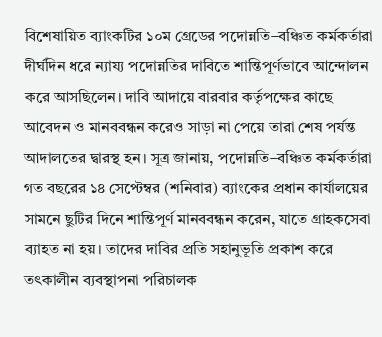বিশেষায়িত ব্যাংকটির ১০ম গ্রেডের পদোন্নতি–বঞ্চিত কর্মকর্তারা দীর্ঘদিন ধরে ন্যায্য পদোন্নতির দাবিতে শান্তিপূর্ণভাবে আন্দোলন করে আসছিলেন। দাবি আদায়ে বারবার কর্তৃপক্ষের কাছে আবেদন ও মানববন্ধন করেও সাড়া না পেয়ে তারা শেষ পর্যন্ত আদালতের দ্বারস্থ হন। সূত্র জানায়, পদোন্নতি–বঞ্চিত কর্মকর্তারা গত বছরের ১৪ সেপ্টেম্বর (শনিবার) ব্যাংকের প্রধান কার্যালয়ের সামনে ছুটির দিনে শান্তিপূর্ণ মানববন্ধন করেন, যাতে গ্রাহকসেবা ব্যাহত না হয়। তাদের দাবির প্রতি সহানুভূতি প্রকাশ করে তৎকালীন ব্যবস্থাপনা পরিচালক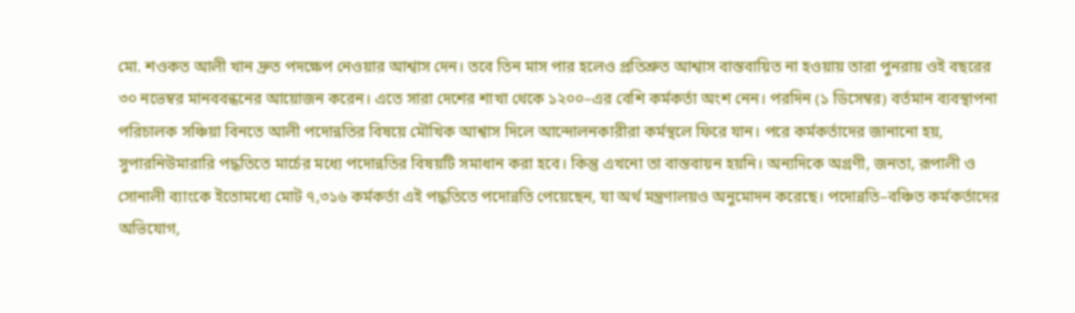মো. শওকত আলী খান দ্রুত পদক্ষেপ নেওয়ার আশ্বাস দেন। তবে তিন মাস পার হলেও প্রতিশ্রুত আশ্বাস বাস্তবায়িত না হওয়ায় তারা পুনরায় ওই বছরের ৩০ নভেম্বর মানববন্ধনের আয়োজন করেন। এতে সারা দেশের শাখা থেকে ১২০০–এর বেশি কর্মকর্তা অংশ নেন। পরদিন (১ ডিসেম্বর) বর্তমান ব্যবস্থাপনা পরিচালক সঞ্চিয়া বিনতে আলী পদোন্নতির বিষয়ে মৌখিক আশ্বাস দিলে আন্দোলনকারীরা কর্মস্থলে ফিরে যান। পরে কর্মকর্তাদের জানানো হয়, সুপারনিউমারারি পদ্ধতিতে মার্চের মধ্যে পদোন্নতির বিষয়টি সমাধান করা হবে। কিন্তু এখনো তা বাস্তবায়ন হয়নি। অন্যদিকে অগ্রণী, জনতা, রূপালী ও সোনালী ব্যাংকে ইতোমধ্যে মোট ৭,৩১৬ কর্মকর্তা এই পদ্ধতিতে পদোন্নতি পেয়েছেন, যা অর্থ মন্ত্রণালয়ও অনুমোদন করেছে। পদোন্নতি–বঞ্চিত কর্মকর্তাদের অভিযোগ,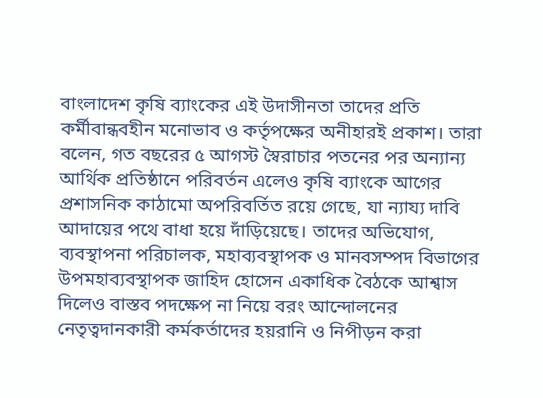বাংলাদেশ কৃষি ব্যাংকের এই উদাসীনতা তাদের প্রতি কর্মীবান্ধবহীন মনোভাব ও কর্তৃপক্ষের অনীহারই প্রকাশ। তারা বলেন, গত বছরের ৫ আগস্ট স্বৈরাচার পতনের পর অন্যান্য আর্থিক প্রতিষ্ঠানে পরিবর্তন এলেও কৃষি ব্যাংকে আগের প্রশাসনিক কাঠামো অপরিবর্তিত রয়ে গেছে, যা ন্যায্য দাবি আদায়ের পথে বাধা হয়ে দাঁড়িয়েছে। তাদের অভিযোগ, ব্যবস্থাপনা পরিচালক, মহাব্যবস্থাপক ও মানবসম্পদ বিভাগের উপমহাব্যবস্থাপক জাহিদ হোসেন একাধিক বৈঠকে আশ্বাস দিলেও বাস্তব পদক্ষেপ না নিয়ে বরং আন্দোলনের নেতৃত্বদানকারী কর্মকর্তাদের হয়রানি ও নিপীড়ন করা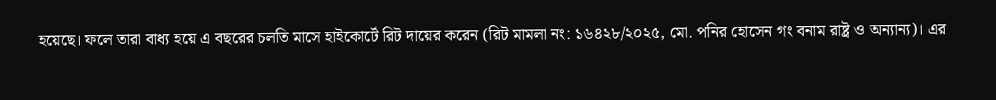হয়েছে। ফলে তারা বাধ্য হয়ে এ বছরের চলতি মাসে হাইকোর্টে রিট দায়ের করেন (রিট মামলা নং: ১৬৪২৮/২০২৫, মো. পনির হোসেন গং বনাম রাষ্ট্র ও অন্যান্য)। এর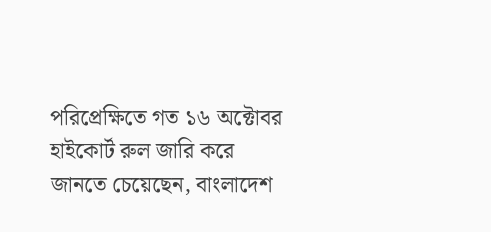পরিপ্রেক্ষিতে গত ১৬ অক্টোবর হাইকোর্ট রুল জারি করে জানতে চেয়েছেন, বাংলাদেশ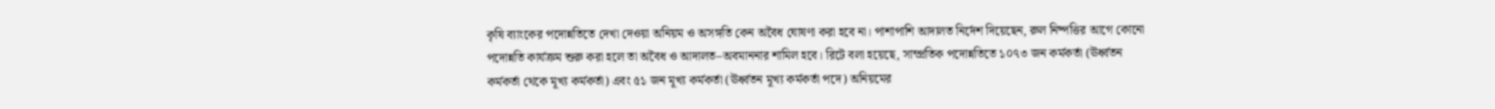কৃষি ব্যাংকের পদোন্নতিতে দেখা দেওয়া অনিয়ম ও অসঙ্গতি কেন অবৈধ ঘোষণা করা হবে না। পাশাপাশি আদালত নির্দেশ দিয়েছেন, রুল নিষ্পত্তির আগে কোনো পদোন্নতি কার্যক্রম শুরু করা হলে তা অবৈধ ও আদালত–অবমাননার শামিল হবে। রিটে বলা হয়েছে, সাম্প্রতিক পদোন্নতিতে ১০৭৩ জন কর্মকর্তা (ঊর্ধ্বতন কর্মকর্তা থেকে মূখ্য কর্মকর্তা) এবং ৫১ জন মূখ্য কর্মকর্তা (ঊর্ধ্বতন মূখ্য কর্মকর্তা পদে) অনিয়মের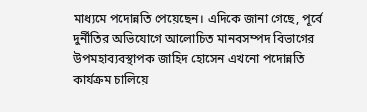মাধ্যমে পদোন্নতি পেয়েছেন। এদিকে জানা গেছে, পূর্বে দুর্নীতির অভিযোগে আলোচিত মানবসম্পদ বিভাগের উপমহাব্যবস্থাপক জাহিদ হোসেন এখনো পদোন্নতি কার্যক্রম চালিয়ে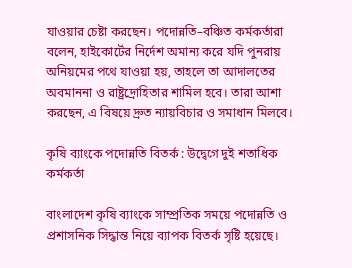যাওয়ার চেষ্টা করছেন। পদোন্নতি–বঞ্চিত কর্মকর্তারা বলেন, হাইকোর্টের নির্দেশ অমান্য করে যদি পুনরায় অনিয়মের পথে যাওয়া হয়, তাহলে তা আদালতের অবমাননা ও রাষ্ট্রদ্রোহিতার শামিল হবে। তারা আশা করছেন, এ বিষয়ে দ্রুত ন্যায়বিচার ও সমাধান মিলবে।

কৃষি ব্যাংকে পদোন্নতি বিতর্ক : উদ্বেগে দুই শতাধিক কর্মকর্তা

বাংলাদেশ কৃষি ব্যাংকে সাম্প্রতিক সময়ে পদোন্নতি ও প্রশাসনিক সিদ্ধান্ত নিয়ে ব্যাপক বিতর্ক সৃষ্টি হয়েছে।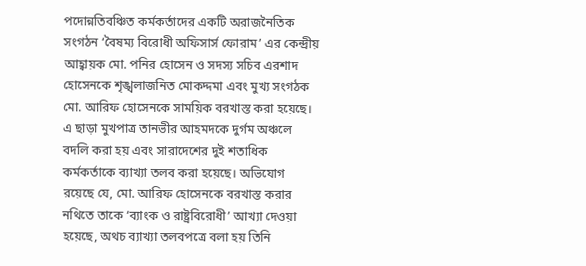পদোন্নতিবঞ্চিত কর্মকর্তাদের একটি অরাজনৈতিক সংগঠন ‘বৈষম্য বিরোধী অফিসার্স ফোরাম’ এর কেন্দ্রীয় আহ্বায়ক মো. পনির হোসেন ও সদস্য সচিব এরশাদ হোসেনকে শৃঙ্খলাজনিত মোকদ্দমা এবং মুখ্য সংগঠক মো. আরিফ হোসেনকে সাময়িক বরখাস্ত করা হয়েছে। এ ছাড়া মুখপাত্র তানভীর আহমদকে দুর্গম অঞ্চলে বদলি করা হয় এবং সারাদেশের দুই শতাধিক কর্মকর্তাকে ব্যাখ্যা তলব করা হয়েছে। অভিযোগ রয়েছে যে, মো. আরিফ হোসেনকে বরখাস্ত করার নথিতে তাকে ‘ব্যাংক ও রাষ্ট্রবিরোধী’ আখ্যা দেওয়া হয়েছে, অথচ ব্যাখ্যা তলবপত্রে বলা হয় তিনি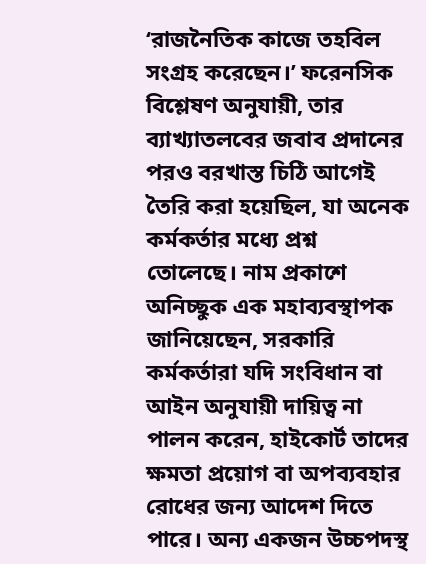‘রাজনৈতিক কাজে তহবিল সংগ্রহ করেছেন।’ ফরেনসিক বিশ্লেষণ অনুযায়ী, তার ব্যাখ্যাতলবের জবাব প্রদানের পরও বরখাস্ত চিঠি আগেই তৈরি করা হয়েছিল, যা অনেক কর্মকর্তার মধ্যে প্রশ্ন তোলেছে। নাম প্রকাশে অনিচ্ছুক এক মহাব্যবস্থাপক জানিয়েছেন, সরকারি কর্মকর্তারা যদি সংবিধান বা আইন অনুযায়ী দায়িত্ব না পালন করেন, হাইকোর্ট তাদের ক্ষমতা প্রয়োগ বা অপব্যবহার রোধের জন্য আদেশ দিতে পারে। অন্য একজন উচ্চপদস্থ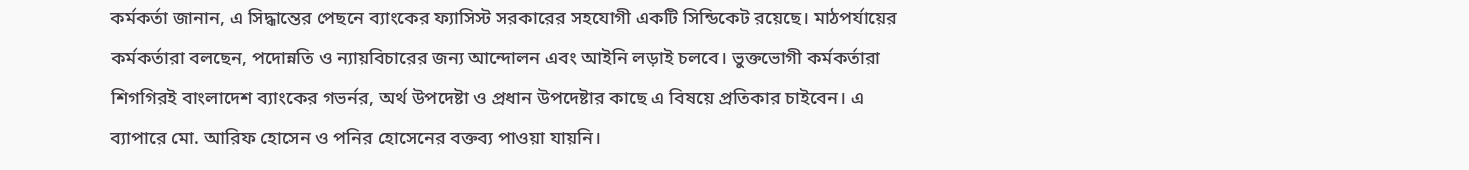কর্মকর্তা জানান, এ সিদ্ধান্তের পেছনে ব্যাংকের ফ্যাসিস্ট সরকারের সহযোগী একটি সিন্ডিকেট রয়েছে। মাঠপর্যায়ের কর্মকর্তারা বলছেন, পদোন্নতি ও ন্যায়বিচারের জন্য আন্দোলন এবং আইনি লড়াই চলবে। ভুক্তভোগী কর্মকর্তারা শিগগিরই বাংলাদেশ ব্যাংকের গভর্নর, অর্থ উপদেষ্টা ও প্রধান উপদেষ্টার কাছে এ বিষয়ে প্রতিকার চাইবেন। এ ব্যাপারে মো. আরিফ হোসেন ও পনির হোসেনের বক্তব্য পাওয়া যায়নি।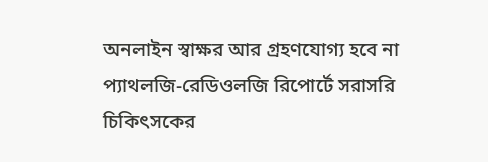অনলাইন স্বাক্ষর আর গ্রহণযোগ্য হবে না প্যাথলজি-রেডিওলজি রিপোর্টে সরাসরি চিকিৎসকের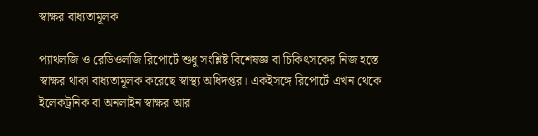স্বাক্ষর বাধ্যতামূলক

প্যাথলজি ও রেডিওলজি রিপোর্টে শুধু সংশ্লিষ্ট বিশেষজ্ঞ বা চিকিৎসকের নিজ হস্তে স্বাক্ষর থাকা বাধ্যতামূলক করেছে স্বাস্থ্য অধিদপ্তর। একইসঙ্গে রিপোর্টে এখন থেকে ইলেকট্রনিক বা অনলাইন স্বাক্ষর আর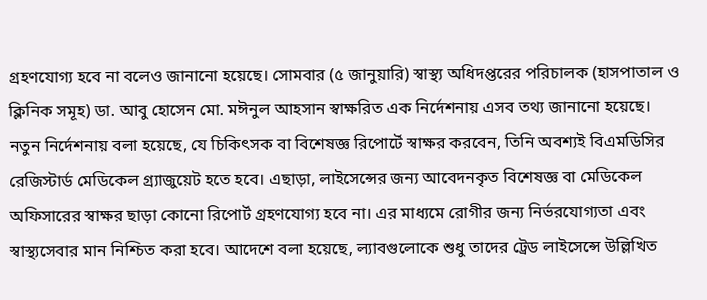গ্রহণযোগ্য হবে না বলেও জানানো হয়েছে। সোমবার (৫ জানুয়ারি) স্বাস্থ্য অধিদপ্তরের পরিচালক (হাসপাতাল ও ক্লিনিক সমূহ) ডা. আবু হোসেন মো. মঈনুল আহসান স্বাক্ষরিত এক নির্দেশনায় এসব তথ্য জানানো হয়েছে। নতুন নির্দেশনায় বলা হয়েছে, যে চিকিৎসক বা বিশেষজ্ঞ রিপোর্টে স্বাক্ষর করবেন, তিনি অবশ্যই বিএমডিসির রেজিস্টার্ড মেডিকেল গ্র্যাজুয়েট হতে হবে। এছাড়া, লাইসেন্সের জন্য আবেদনকৃত বিশেষজ্ঞ বা মেডিকেল অফিসারের স্বাক্ষর ছাড়া কোনো রিপোর্ট গ্রহণযোগ্য হবে না। এর মাধ্যমে রোগীর জন্য নির্ভরযোগ্যতা এবং স্বাস্থ্যসেবার মান নিশ্চিত করা হবে। আদেশে বলা হয়েছে, ল্যাবগুলোকে শুধু তাদের ট্রেড লাইসেন্সে উল্লিখিত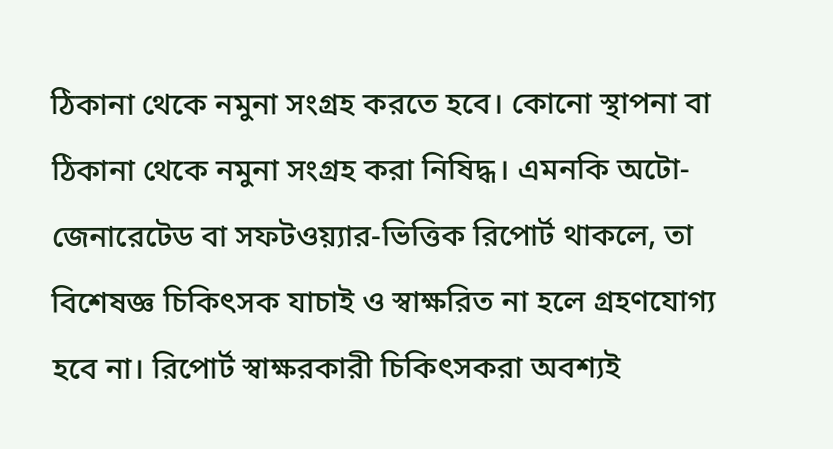ঠিকানা থেকে নমুনা সংগ্রহ করতে হবে। কোনো স্থাপনা বা ঠিকানা থেকে নমুনা সংগ্রহ করা নিষিদ্ধ। এমনকি অটো-জেনারেটেড বা সফটওয়্যার-ভিত্তিক রিপোর্ট থাকলে, তা বিশেষজ্ঞ চিকিৎসক যাচাই ও স্বাক্ষরিত না হলে গ্রহণযোগ্য হবে না। রিপোর্ট স্বাক্ষরকারী চিকিৎসকরা অবশ্যই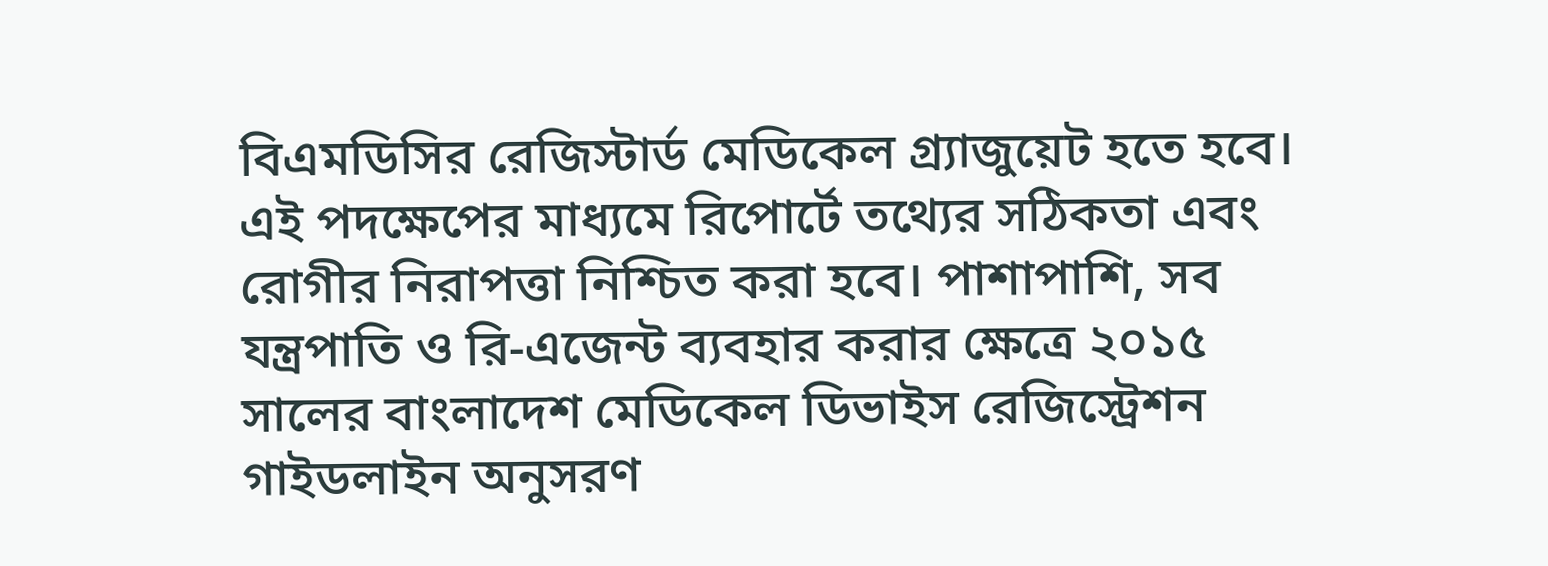বিএমডিসির রেজিস্টার্ড মেডিকেল গ্র্যাজুয়েট হতে হবে। এই পদক্ষেপের মাধ্যমে রিপোর্টে তথ্যের সঠিকতা এবং রোগীর নিরাপত্তা নিশ্চিত করা হবে। পাশাপাশি, সব যন্ত্রপাতি ও রি-এজেন্ট ব্যবহার করার ক্ষেত্রে ২০১৫ সালের বাংলাদেশ মেডিকেল ডিভাইস রেজিস্ট্রেশন গাইডলাইন অনুসরণ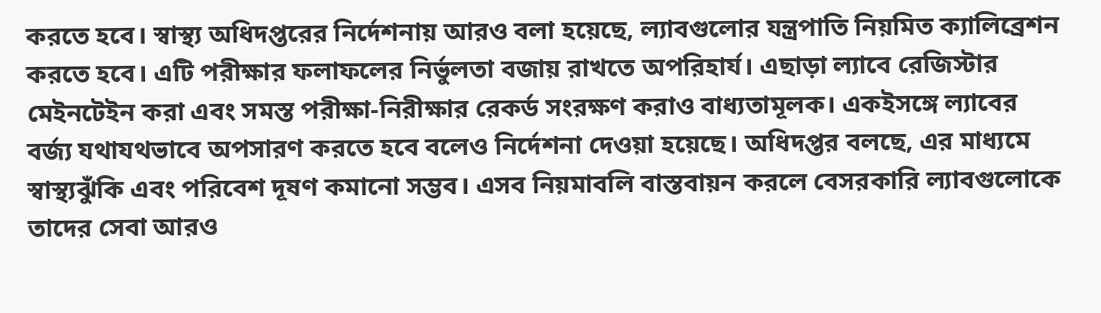করতে হবে। স্বাস্থ্য অধিদপ্তরের নির্দেশনায় আরও বলা হয়েছে, ল্যাবগুলোর যন্ত্রপাতি নিয়মিত ক্যালিব্রেশন করতে হবে। এটি পরীক্ষার ফলাফলের নির্ভুলতা বজায় রাখতে অপরিহার্য। এছাড়া ল্যাবে রেজিস্টার মেইনটেইন করা এবং সমস্ত পরীক্ষা-নিরীক্ষার রেকর্ড সংরক্ষণ করাও বাধ্যতামূলক। একইসঙ্গে ল্যাবের বর্জ্য যথাযথভাবে অপসারণ করতে হবে বলেও নির্দেশনা দেওয়া হয়েছে। অধিদপ্তর বলছে, এর মাধ্যমে স্বাস্থ্যঝুঁকি এবং পরিবেশ দূষণ কমানো সম্ভব। এসব নিয়মাবলি বাস্তবায়ন করলে বেসরকারি ল্যাবগুলোকে তাদের সেবা আরও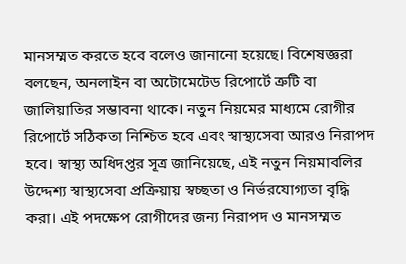মানসম্মত করতে হবে বলেও জানানো হয়েছে। বিশেষজ্ঞরা বলছেন, অনলাইন বা অটোমেটেড রিপোর্টে ত্রুটি বা জালিয়াতির সম্ভাবনা থাকে। নতুন নিয়মের মাধ্যমে রোগীর রিপোর্টে সঠিকতা নিশ্চিত হবে এবং স্বাস্থ্যসেবা আরও নিরাপদ হবে। স্বাস্থ্য অধিদপ্তর সূত্র জানিয়েছে, এই নতুন নিয়মাবলির উদ্দেশ্য স্বাস্থ্যসেবা প্রক্রিয়ায় স্বচ্ছতা ও নির্ভরযোগ্যতা বৃদ্ধি করা। এই পদক্ষেপ রোগীদের জন্য নিরাপদ ও মানসম্মত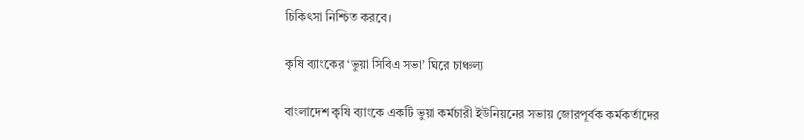চিকিৎসা নিশ্চিত করবে।

কৃষি ব্যাংকের ‘ভুয়া সিবিএ সভা’ ঘিরে চাঞ্চল্য

বাংলাদেশ কৃষি ব্যাংকে একটি ভুয়া কর্মচারী ইউনিয়নের সভায় জোরপূর্বক কর্মকর্তাদের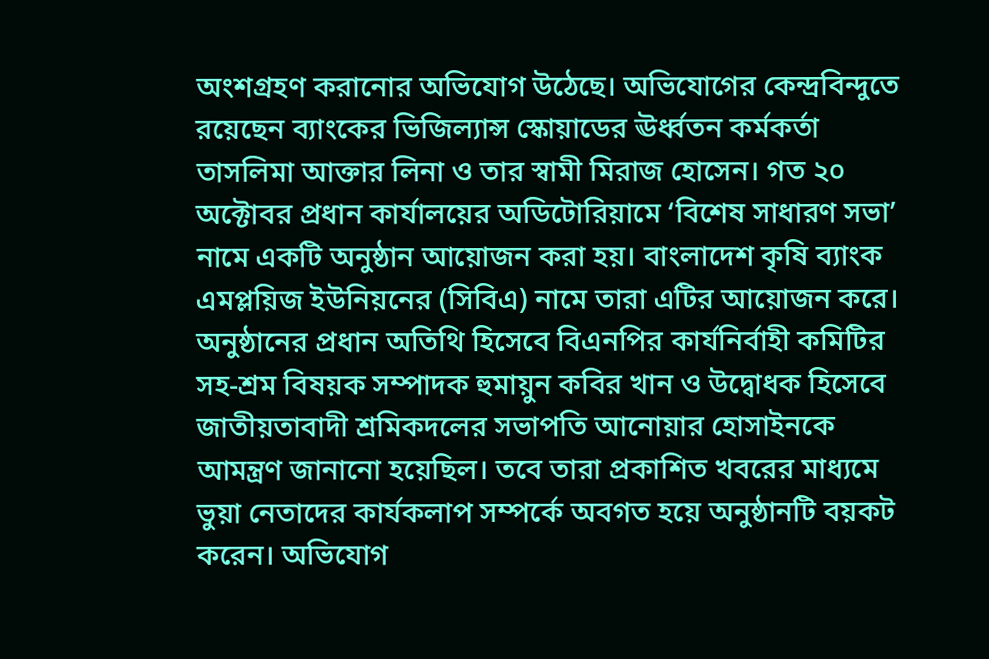অংশগ্রহণ করানোর অভিযোগ উঠেছে। অভিযোগের কেন্দ্রবিন্দুতে রয়েছেন ব্যাংকের ভিজিল্যান্স স্কোয়াডের ঊর্ধ্বতন কর্মকর্তা তাসলিমা আক্তার লিনা ও তার স্বামী মিরাজ হোসেন। গত ২০ অক্টোবর প্রধান কার্যালয়ের অডিটোরিয়ামে ‘বিশেষ সাধারণ সভা’ নামে একটি অনুষ্ঠান আয়োজন করা হয়। বাংলাদেশ কৃষি ব্যাংক এমপ্লয়িজ ইউনিয়নের (সিবিএ) নামে তারা এটির আয়োজন করে।  অনুষ্ঠানের প্রধান অতিথি হিসেবে বিএনপির কার্যনির্বাহী কমিটির সহ-শ্রম বিষয়ক সম্পাদক হুমায়ুন কবির খান ও উদ্বোধক হিসেবে জাতীয়তাবাদী শ্রমিকদলের সভাপতি আনোয়ার হোসাইনকে আমন্ত্রণ জানানো হয়েছিল। তবে তারা প্রকাশিত খবরের মাধ্যমে ভুয়া নেতাদের কার্যকলাপ সম্পর্কে অবগত হয়ে অনুষ্ঠানটি বয়কট করেন। অভিযোগ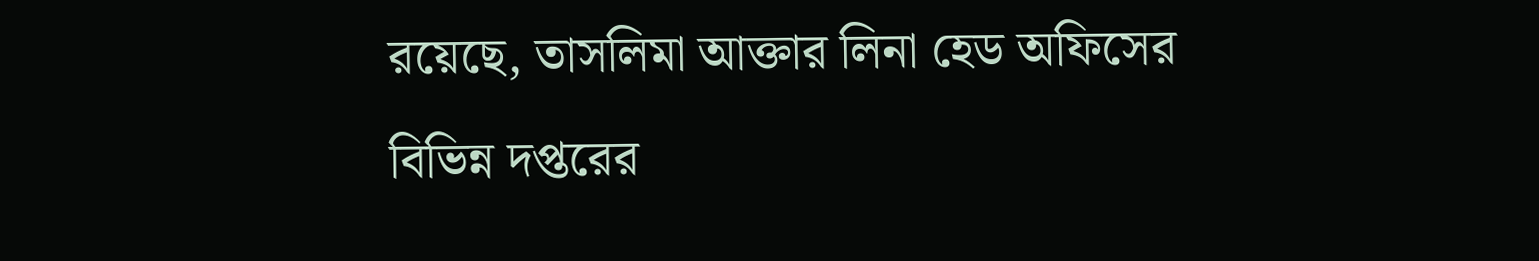রয়েছে, তাসলিমা আক্তার লিনা হেড অফিসের বিভিন্ন দপ্তরের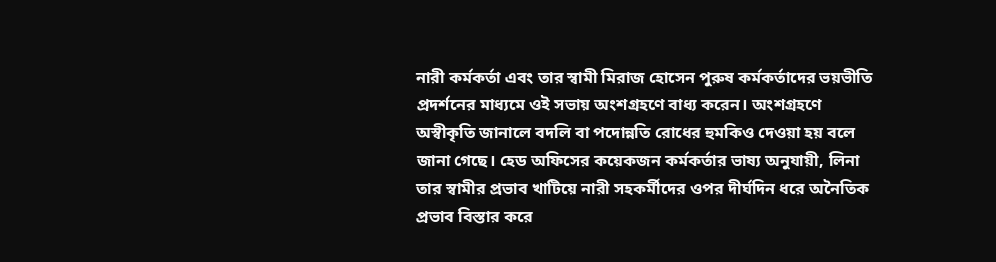নারী কর্মকর্তা এবং তার স্বামী মিরাজ হোসেন পুরুষ কর্মকর্তাদের ভয়ভীতি প্রদর্শনের মাধ্যমে ওই সভায় অংশগ্রহণে বাধ্য করেন। অংশগ্রহণে অস্বীকৃতি জানালে বদলি বা পদোন্নতি রোধের হুমকিও দেওয়া হয় বলে জানা গেছে। হেড অফিসের কয়েকজন কর্মকর্তার ভাষ্য অনুযায়ী, লিনা তার স্বামীর প্রভাব খাটিয়ে নারী সহকর্মীদের ওপর দীর্ঘদিন ধরে অনৈতিক প্রভাব বিস্তার করে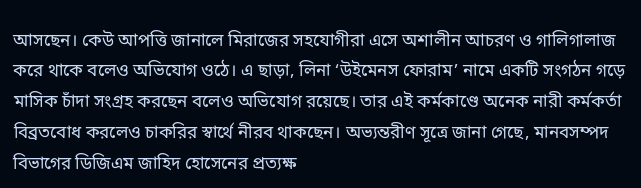আসছেন। কেউ আপত্তি জানালে মিরাজের সহযোগীরা এসে অশালীন আচরণ ও গালিগালাজ করে থাকে বলেও অভিযোগ ওঠে। এ ছাড়া, লিনা ‘উইমেনস ফোরাম’ নামে একটি সংগঠন গড়ে মাসিক চাঁদা সংগ্রহ করছেন বলেও অভিযোগ রয়েছে। তার এই কর্মকাণ্ডে অনেক নারী কর্মকর্তা বিব্রতবোধ করলেও চাকরির স্বার্থে নীরব থাকছেন। অভ্যন্তরীণ সূত্রে জানা গেছে, মানবসম্পদ বিভাগের ডিজিএম জাহিদ হোসেনের প্রত্যক্ষ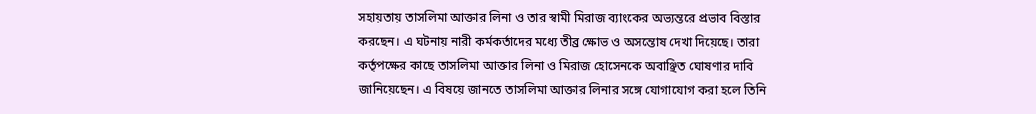সহায়তায় তাসলিমা আক্তার লিনা ও তার স্বামী মিরাজ ব্যাংকের অভ্যন্তরে প্রভাব বিস্তার করছেন। এ ঘটনায় নারী কর্মকর্তাদের মধ্যে তীব্র ক্ষোভ ও অসন্তোষ দেখা দিয়েছে। তারা কর্তৃপক্ষের কাছে তাসলিমা আক্তার লিনা ও মিরাজ হোসেনকে অবাঞ্ছিত ঘোষণার দাবি জানিয়েছেন। এ বিষয়ে জানতে তাসলিমা আক্তার লিনার সঙ্গে যোগাযোগ করা হলে তিনি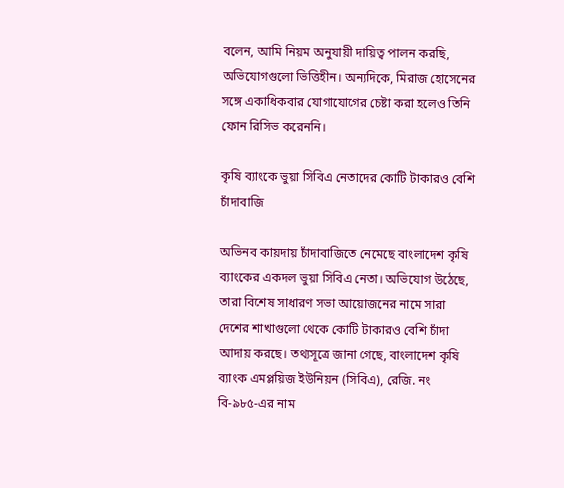বলেন, আমি নিয়ম অনুযায়ী দায়িত্ব পালন করছি, অভিযোগগুলো ভিত্তিহীন। অন্যদিকে, মিরাজ হোসেনের সঙ্গে একাধিকবার যোগাযোগের চেষ্টা করা হলেও তিনি ফোন রিসিভ করেননি।

কৃষি ব্যাংকে ভুয়া সিবিএ নেতাদের কোটি টাকারও বেশি চাঁদাবাজি

অভিনব কায়দায় চাঁদাবাজিতে নেমেছে বাংলাদেশ কৃষি ব্যাংকের একদল ভুয়া সিবিএ নেতা। অভিযোগ উঠেছে, তারা বিশেষ সাধারণ সভা আয়োজনের নামে সারা দেশের শাখাগুলো থেকে কোটি টাকারও বেশি চাঁদা আদায় করছে। তথ্যসূত্রে জানা গেছে, বাংলাদেশ কৃষি ব্যাংক এমপ্লয়িজ ইউনিয়ন (সিবিএ), রেজি. নং বি-৯৮৫-এর নাম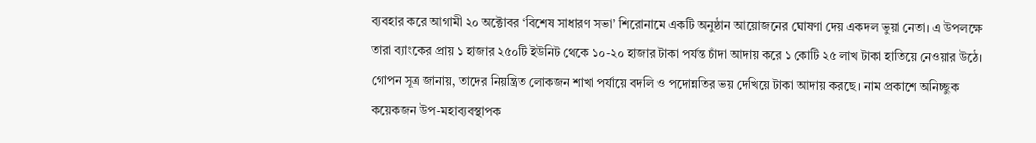ব্যবহার করে আগামী ২০ অক্টোবর ‘বিশেষ সাধারণ সভা’ শিরোনামে একটি অনুষ্ঠান আয়োজনের ঘোষণা দেয় একদল ভুয়া নেতা। এ উপলক্ষে তারা ব্যাংকের প্রায় ১ হাজার ২৫০টি ইউনিট থেকে ১০-২০ হাজার টাকা পর্যন্ত চাঁদা আদায় করে ১ কোটি ২৫ লাখ টাকা হাতিয়ে নেওয়ার উঠে। গোপন সূত্র জানায়, তাদের নিয়ন্ত্রিত লোকজন শাখা পর্যায়ে বদলি ও পদোন্নতির ভয় দেখিয়ে টাকা আদায় করছে। নাম প্রকাশে অনিচ্ছুক কয়েকজন উপ-মহাব্যবস্থাপক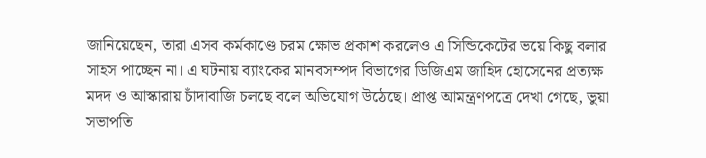জানিয়েছেন, তারা এসব কর্মকাণ্ডে চরম ক্ষোভ প্রকাশ করলেও এ সিন্ডিকেটের ভয়ে কিছু বলার সাহস পাচ্ছেন না। এ ঘটনায় ব্যাংকের মানবসম্পদ বিভাগের ডিজিএম জাহিদ হোসেনের প্রত্যক্ষ মদদ ও আস্কারায় চাঁদাবাজি চলছে বলে অভিযোগ উঠেছে। প্রাপ্ত আমন্ত্রণপত্রে দেখা গেছে, ভুয়া সভাপতি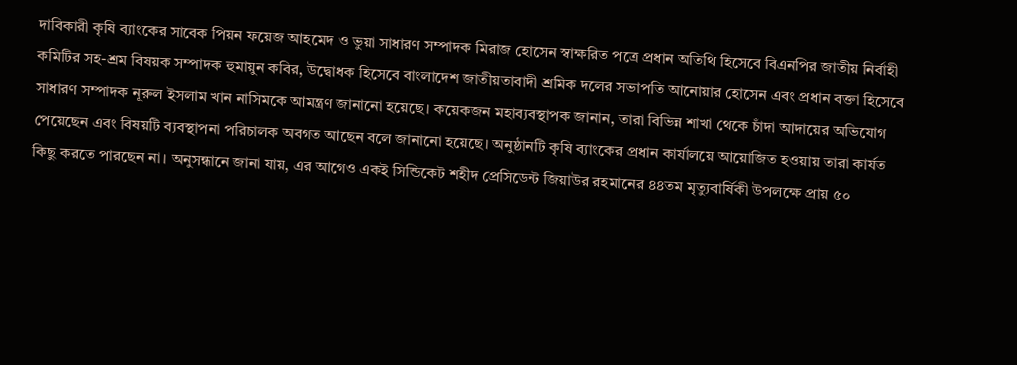দাবিকারী কৃষি ব্যাংকের সাবেক পিয়ন ফয়েজ আহমেদ ও ভুয়া সাধারণ সম্পাদক মিরাজ হোসেন স্বাক্ষরিত পত্রে প্রধান অতিথি হিসেবে বিএনপির জাতীয় নির্বাহী কমিটির সহ-শ্রম বিষয়ক সম্পাদক হুমায়ুন কবির, উদ্বোধক হিসেবে বাংলাদেশ জাতীয়তাবাদী শ্রমিক দলের সভাপতি আনোয়ার হোসেন এবং প্রধান বক্তা হিসেবে সাধারণ সম্পাদক নূরুল ইসলাম খান নাসিমকে আমন্ত্রণ জানানো হয়েছে। কয়েকজন মহাব্যবস্থাপক জানান, তারা বিভিন্ন শাখা থেকে চাঁদা আদায়ের অভিযোগ পেয়েছেন এবং বিষয়টি ব্যবস্থাপনা পরিচালক অবগত আছেন বলে জানানো হয়েছে। অনুষ্ঠানটি কৃষি ব্যাংকের প্রধান কার্যালয়ে আয়োজিত হওয়ায় তারা কার্যত কিছু করতে পারছেন না। অনুসন্ধানে জানা যায়, এর আগেও একই সিন্ডিকেট শহীদ প্রেসিডেন্ট জিয়াউর রহমানের ৪৪তম মৃত্যুবার্ষিকী উপলক্ষে প্রায় ৫০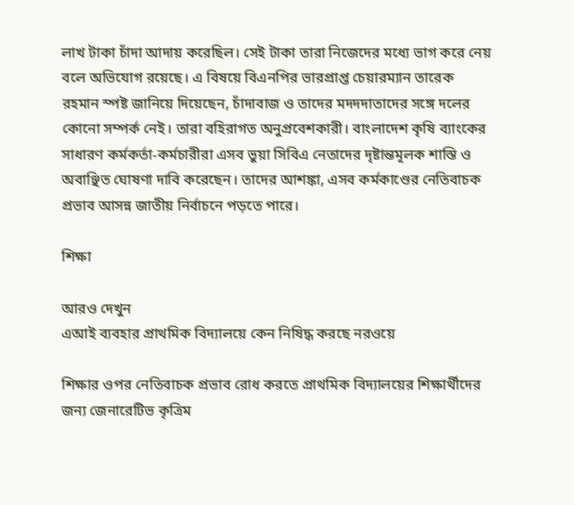লাখ টাকা চাঁদা আদায় করেছিল। সেই টাকা তারা নিজেদের মধ্যে ভাগ করে নেয় বলে অভিযোগ রয়েছে। এ বিষয়ে বিএনপির ভারপ্রাপ্ত চেয়ারম্যান তারেক রহমান স্পষ্ট জানিয়ে দিয়েছেন, চাঁদাবাজ ও তাদের মদদদাতাদের সঙ্গে দলের কোনো সম্পর্ক নেই। তারা বহিরাগত অনুপ্রবেশকারী। বাংলাদেশ কৃষি ব্যাংকের সাধারণ কর্মকর্তা-কর্মচারীরা এসব ভুয়া সিবিএ নেতাদের দৃষ্টান্তমূলক শাস্তি ও অবাঞ্ছিত ঘোষণা দাবি করেছেন। তাদের আশঙ্কা, এসব কর্মকাণ্ডের নেতিবাচক প্রভাব আসন্ন জাতীয় নির্বাচনে পড়তে পারে।

শিক্ষা

আরও দেখুন
এআই ব্যবহার প্রাথমিক বিদ্যালয়ে কেন নিষিদ্ধ করছে নরওয়ে

শিক্ষার ওপর নেতিবাচক প্রভাব রোধ করতে প্রাথমিক বিদ্যালয়ের শিক্ষার্থীদের জন্য জেনারেটিভ কৃত্রিম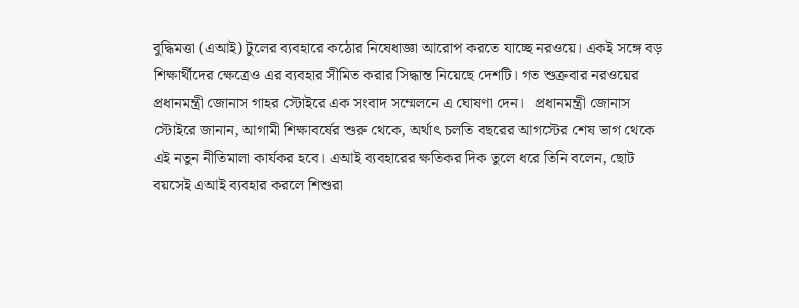বুদ্ধিমত্তা (এআই) টুলের ব্যবহারে কঠোর নিষেধাজ্ঞা আরোপ করতে যাচ্ছে নরওয়ে। একই সঙ্গে বড় শিক্ষার্থীদের ক্ষেত্রেও এর ব্যবহার সীমিত করার সিদ্ধান্ত নিয়েছে দেশটি। গত শুক্রবার নরওয়ের প্রধানমন্ত্রী জোনাস গাহর স্টোইরে এক সংবাদ সম্মেলনে এ ঘোষণা দেন।   প্রধানমন্ত্রী জোনাস স্টোইরে জানান, আগামী শিক্ষাবর্ষের শুরু থেকে, অর্থাৎ চলতি বছরের আগস্টের শেষ ভাগ থেকে এই নতুন নীতিমালা কার্যকর হবে। এআই ব্যবহারের ক্ষতিকর দিক তুলে ধরে তিনি বলেন, ছোট বয়সেই এআই ব্যবহার করলে শিশুরা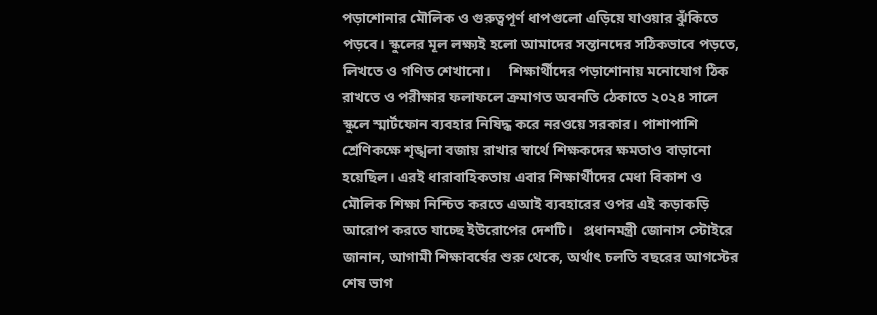পড়াশোনার মৌলিক ও গুরুত্বপূর্ণ ধাপগুলো এড়িয়ে যাওয়ার ঝুঁকিতে পড়বে। স্কুলের মূল লক্ষ্যই হলো আমাদের সন্তানদের সঠিকভাবে পড়তে, লিখতে ও গণিত শেখানো।     শিক্ষার্থীদের পড়াশোনায় মনোযোগ ঠিক রাখতে ও পরীক্ষার ফলাফলে ক্রমাগত অবনতি ঠেকাতে ২০২৪ সালে স্কুলে স্মার্টফোন ব্যবহার নিষিদ্ধ করে নরওয়ে সরকার। পাশাপাশি শ্রেণিকক্ষে শৃঙ্খলা বজায় রাখার স্বার্থে শিক্ষকদের ক্ষমতাও বাড়ানো হয়েছিল। এরই ধারাবাহিকতায় এবার শিক্ষার্থীদের মেধা বিকাশ ও মৌলিক শিক্ষা নিশ্চিত করতে এআই ব্যবহারের ওপর এই কড়াকড়ি আরোপ করতে যাচ্ছে ইউরোপের দেশটি।   প্রধানমন্ত্রী জোনাস স্টোইরে জানান, আগামী শিক্ষাবর্ষের শুরু থেকে, অর্থাৎ চলতি বছরের আগস্টের শেষ ভাগ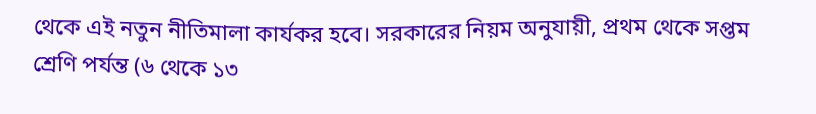থেকে এই নতুন নীতিমালা কার্যকর হবে। সরকারের নিয়ম অনুযায়ী, প্রথম থেকে সপ্তম শ্রেণি পর্যন্ত (৬ থেকে ১৩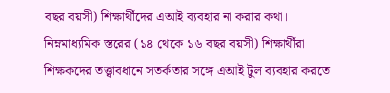বছর বয়সী) শিক্ষার্থীদের এআই ব্যবহার না করার কথা। নিম্নমাধ্যমিক স্তরের (১৪ থেকে ১৬ বছর বয়সী) শিক্ষার্থীরা শিক্ষকদের তত্ত্বাবধানে সতর্কতার সঙ্গে এআই টুল ব্যবহার করতে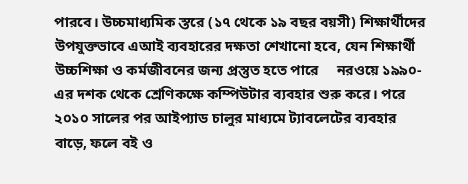পারবে। উচ্চমাধ্যমিক স্তরে (১৭ থেকে ১৯ বছর বয়সী) শিক্ষার্থীদের উপযুক্তভাবে এআই ব্যবহারের দক্ষতা শেখানো হবে, যেন শিক্ষার্থী উচ্চশিক্ষা ও কর্মজীবনের জন্য প্রস্তুত হতে পারে     নরওয়ে ১৯৯০-এর দশক থেকে শ্রেণিকক্ষে কম্পিউটার ব্যবহার শুরু করে। পরে ২০১০ সালের পর আইপ্যাড চালুর মাধ্যমে ট্যাবলেটের ব্যবহার বাড়ে, ফলে বই ও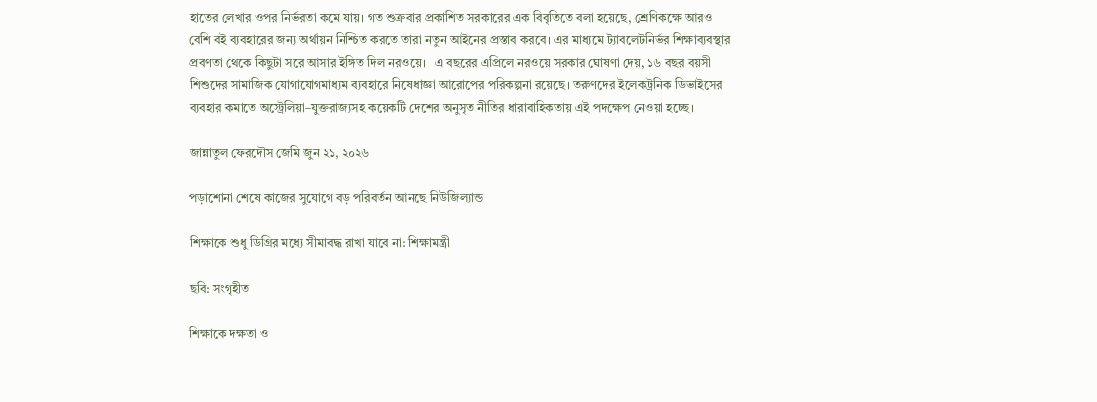হাতের লেখার ওপর নির্ভরতা কমে যায়। গত শুক্রবার প্রকাশিত সরকারের এক বিবৃতিতে বলা হয়েছে, শ্রেণিকক্ষে আরও বেশি বই ব্যবহারের জন্য অর্থায়ন নিশ্চিত করতে তারা নতুন আইনের প্রস্তাব করবে। এর মাধ্যমে ট্যাবলেটনির্ভর শিক্ষাব্যবস্থার প্রবণতা থেকে কিছুটা সরে আসার ইঙ্গিত দিল নরওয়ে।   এ বছরের এপ্রিলে নরওয়ে সরকার ঘোষণা দেয়, ১৬ বছর বয়সী শিশুদের সামাজিক যোগাযোগমাধ্যম ব্যবহারে নিষেধাজ্ঞা আরোপের পরিকল্পনা রয়েছে। তরুণদের ইলেকট্রনিক ডিভাইসের ব্যবহার কমাতে অস্ট্রেলিয়া–যুক্তরাজ্যসহ কয়েকটি দেশের অনুসৃত নীতির ধারাবাহিকতায় এই পদক্ষেপ নেওয়া হচ্ছে।

জান্নাতুল ফেরদৌস জেমি জুন ২১, ২০২৬

পড়াশোনা শেষে কাজের সুযোগে বড় পরিবর্তন আনছে নিউজিল্যান্ড

শিক্ষাকে শুধু ডিগ্রির মধ্যে সীমাবদ্ধ রাখা যাবে না: শিক্ষামন্ত্রী

ছবি: সংগৃহীত

শিক্ষাকে দক্ষতা ও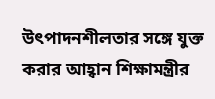উৎপাদনশীলতার সঙ্গে যুক্ত করার আহ্বান শিক্ষামন্ত্রীর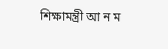শিক্ষামন্ত্রী আ ন ম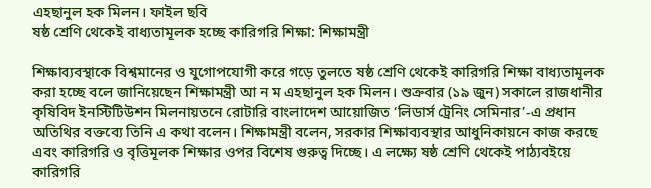এহছানুল হক মিলন। ফাইল ছবি
ষষ্ঠ শ্রেণি থেকেই বাধ্যতামূলক হচ্ছে কারিগরি শিক্ষা: শিক্ষামন্ত্রী

শিক্ষাব্যবস্থাকে বিশ্বমানের ও যুগোপযোগী করে গড়ে তুলতে ষষ্ঠ শ্রেণি থেকেই কারিগরি শিক্ষা বাধ্যতামূলক করা হচ্ছে বলে জানিয়েছেন শিক্ষামন্ত্রী আ ন ম এহছানুল হক মিলন। শুক্রবার (১৯ জুন) সকালে রাজধানীর কৃষিবিদ ইনস্টিটিউশন মিলনায়তনে রোটারি বাংলাদেশ আয়োজিত ‘লিডার্স ট্রেনিং সেমিনার’-এ প্রধান অতিথির বক্তব্যে তিনি এ কথা বলেন। শিক্ষামন্ত্রী বলেন, সরকার শিক্ষাব্যবস্থার আধুনিকায়নে কাজ করছে এবং কারিগরি ও বৃত্তিমূলক শিক্ষার ওপর বিশেষ গুরুত্ব দিচ্ছে। এ লক্ষ্যে ষষ্ঠ শ্রেণি থেকেই পাঠ্যবইয়ে কারিগরি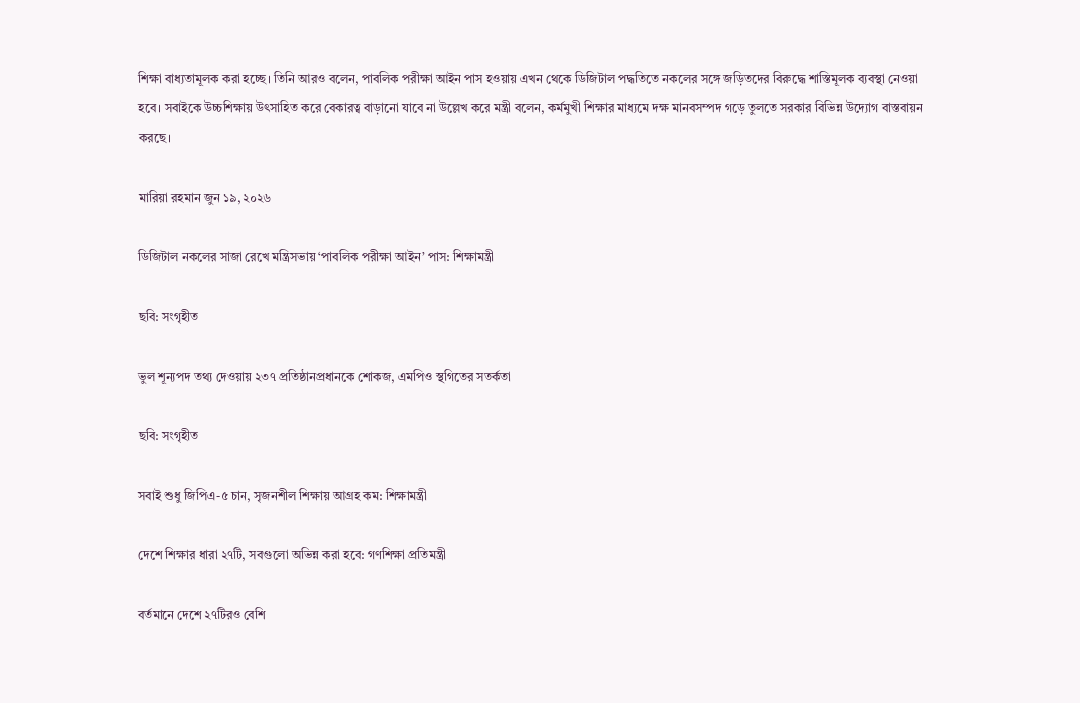শিক্ষা বাধ্যতামূলক করা হচ্ছে। তিনি আরও বলেন, পাবলিক পরীক্ষা আইন পাস হওয়ায় এখন থেকে ডিজিটাল পদ্ধতিতে নকলের সঙ্গে জড়িতদের বিরুদ্ধে শাস্তিমূলক ব্যবস্থা নেওয়া হবে। সবাইকে উচ্চশিক্ষায় উৎসাহিত করে বেকারত্ব বাড়ানো যাবে না উল্লেখ করে মন্ত্রী বলেন, কর্মমুখী শিক্ষার মাধ্যমে দক্ষ মানবসম্পদ গড়ে তুলতে সরকার বিভিন্ন উদ্যোগ বাস্তবায়ন করছে।

মারিয়া রহমান জুন ১৯, ২০২৬

ডিজিটাল নকলের সাজা রেখে মন্ত্রিসভায় ‘পাবলিক পরীক্ষা আইন’ পাস: শিক্ষামন্ত্রী

ছবি: সংগৃহীত

ভুল শূন্যপদ তথ্য দেওয়ায় ২৩৭ প্রতিষ্ঠানপ্রধানকে শোকজ, এমপিও স্থগিতের সতর্কতা

ছবি: সংগৃহীত

সবাই শুধু জিপিএ-৫ চান, সৃজনশীল শিক্ষায় আগ্রহ কম: শিক্ষামন্ত্রী

দেশে শিক্ষার ধারা ২৭টি, সবগুলো অভিন্ন করা হবে: গণশিক্ষা প্রতিমন্ত্রী

বর্তমানে দেশে ২৭টিরও বেশি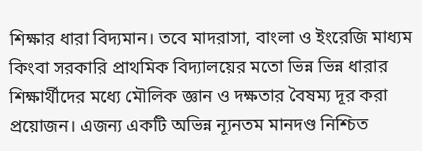শিক্ষার ধারা বিদ্যমান। তবে মাদরাসা, বাংলা ও ইংরেজি মাধ্যম কিংবা সরকারি প্রাথমিক বিদ্যালয়ের মতো ভিন্ন ভিন্ন ধারার শিক্ষার্থীদের মধ্যে মৌলিক জ্ঞান ও দক্ষতার বৈষম্য দূর করা প্রয়োজন। এজন্য একটি অভিন্ন ন্যূনতম মানদণ্ড নিশ্চিত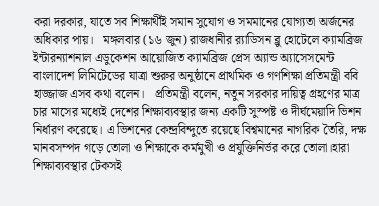করা দরকার, যাতে সব শিক্ষার্থীই সমান সুযোগ ও সমমানের যোগ্যতা অর্জনের অধিকার পায়।   মঙ্গলবার (১৬ জুন) রাজধানীর র‍্যাডিসন ব্লু হোটেলে ক্যামব্রিজ ইন্টারন্যাশনাল এডুকেশন আয়োজিত ক্যামব্রিজ প্রেস অ্যান্ড অ্যাসেসমেন্ট বাংলাদেশ লিমিটেডের যাত্রা শুরুর অনুষ্ঠানে প্রাথমিক ও গণশিক্ষা প্রতিমন্ত্রী ববি হাজ্জাজ এসব কথা বলেন।   প্রতিমন্ত্রী বলেন, নতুন সরকার দায়িত্ব গ্রহণের মাত্র চার মাসের মধ্যেই দেশের শিক্ষাব্যবস্থার জন্য একটি সুস্পষ্ট ও দীর্ঘমেয়াদি ভিশন নির্ধারণ করেছে। এ ভিশনের কেন্দ্রবিন্দুতে রয়েছে বিশ্বমানের নাগরিক তৈরি, দক্ষ মানবসম্পদ গড়ে তোলা ও শিক্ষাকে কর্মমুখী ও প্রযুক্তিনির্ভর করে তোলা।হারা   শিক্ষাব্যবস্থার টেকসই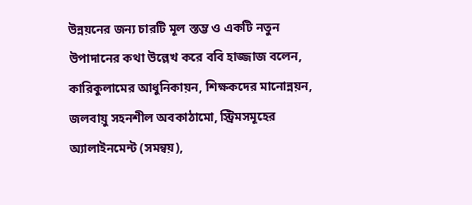উন্নয়নের জন্য চারটি মূল স্তম্ভ ও একটি নতুন উপাদানের কথা উল্লেখ করে ববি হাজ্জাজ বলেন, কারিকুলামের আধুনিকায়ন, শিক্ষকদের মানোন্নয়ন, জলবায়ু সহনশীল অবকাঠামো, স্ট্রিমসমূহের অ্যালাইনমেন্ট (সমন্বয়),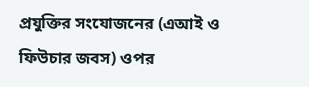প্রযুক্তির সংযোজনের (এআই ও ফিউচার জবস) ওপর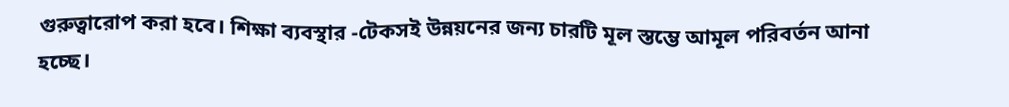গুরুত্বারোপ করা হবে। শিক্ষা ব্যবস্থার -টেকসই উন্নয়নের জন্য চারটি মূল স্তম্ভে আমূল পরিবর্তন আনা হচ্ছে।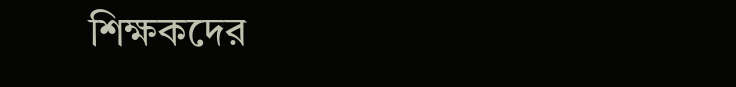শিক্ষকদের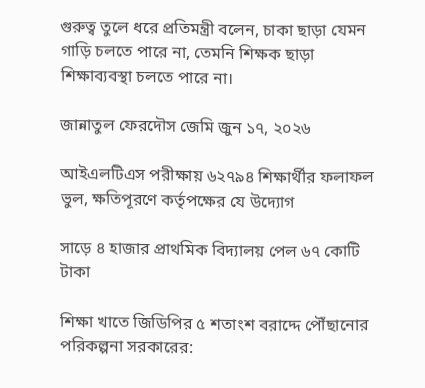গুরুত্ব তুলে ধরে প্রতিমন্ত্রী বলেন, চাকা ছাড়া যেমন গাড়ি চলতে পারে না, তেমনি শিক্ষক ছাড়া শিক্ষাব্যবস্থা চলতে পারে না।

জান্নাতুল ফেরদৌস জেমি জুন ১৭, ২০২৬

আইএলটিএস পরীক্ষায় ৬২৭৯৪ শিক্ষার্থীর ফলাফল ভুল, ক্ষতিপূরণে কর্তৃপক্ষের যে উদ্যোগ

সাড়ে ৪ হাজার প্রাথমিক বিদ্যালয় পেল ৬৭ কোটি টাকা

শিক্ষা খাতে জিডিপির ৫ শতাংশ বরাদ্দে পৌঁছানোর পরিকল্পনা সরকারের: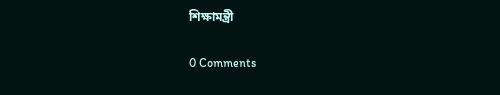শিক্ষামন্ত্রী

0 Comments